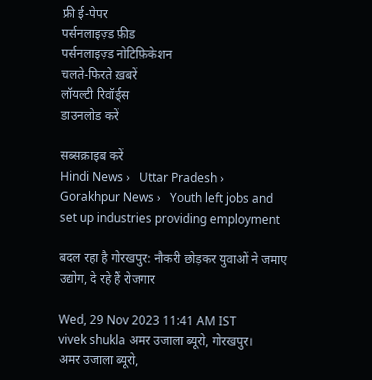फ्री ई-पेपर
पर्सनलाइज़्ड फ़ीड
पर्सनलाइज़्ड नोटिफ़िकेशन
चलते-फिरते ख़बरें
लॉयल्टी रिवॉर्ड्स
डाउनलोड करें

सब्सक्राइब करें
Hindi News ›   Uttar Pradesh ›   Gorakhpur News ›   Youth left jobs and set up industries providing employment

बदल रहा है गोरखपुर: नौकरी छोड़कर युवाओं ने जमाए उद्योग, दे रहे हैं रोजगार

Wed, 29 Nov 2023 11:41 AM IST
vivek shukla अमर उजाला ब्यूरो, गोरखपुर।
अमर उजाला ब्यूरो,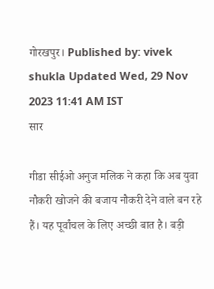गोरखपुर। Published by: vivek shukla Updated Wed, 29 Nov 2023 11:41 AM IST
सार

गीडा सीईओ अनुज मलिक ने कहा कि अब युवा नौकरी खोजने की बजाय नौकरी देने वाले बन रहे हैं। यह पूर्वांचल के लिए अच्छी बात है। बड़ी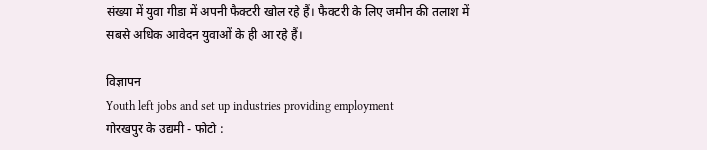संख्या में युवा गीडा में अपनी फैक्टरी खोल रहे हैं। फैक्टरी के लिए जमीन की तलाश में सबसे अधिक आवेदन युवाओं के ही आ रहे हैं।

विज्ञापन
Youth left jobs and set up industries providing employment
गोरखपुर के उद्यमी - फोटो :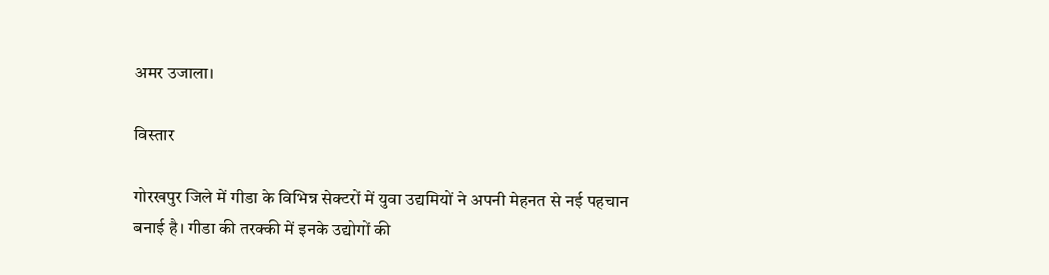अमर उजाला।

विस्तार

गोरखपुर जिले में गीडा के विभिन्न सेक्टरों में युवा उद्यमियों ने अपनी मेहनत से नई पहचान बनाई है। गीडा की तरक्की में इनके उद्योगों की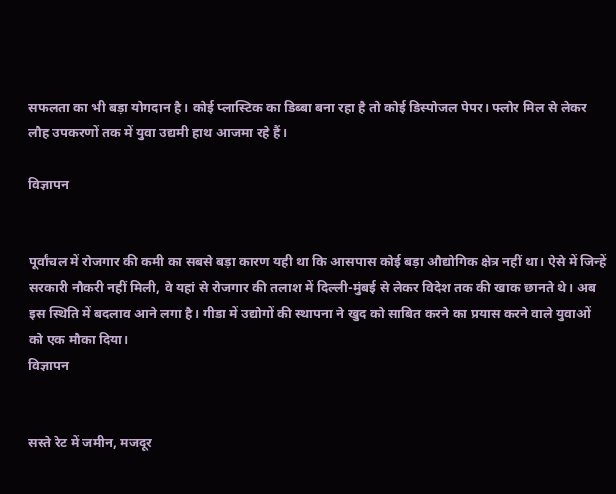सफलता का भी बड़ा योगदान है। कोई प्लास्टिक का डिब्बा बना रहा है तो कोई डिस्पोजल पेपर। फ्लोर मिल से लेकर लौह उपकरणों तक में युवा उद्यमी हाथ आजमा रहे हैं।

विज्ञापन


पूर्वांचल में रोजगार की कमी का सबसे बड़ा कारण यही था कि आसपास कोई बड़ा औद्योगिक क्षेत्र नहीं था। ऐसे में जिन्हें सरकारी नौकरी नहीं मिली, वे यहां से रोजगार की तलाश में दिल्ली-मुंबई से लेकर विदेश तक की खाक छानते थे। अब इस स्थिति में बदलाव आने लगा है। गीडा में उद्योगों की स्थापना ने खुद को साबित करने का प्रयास करने वाले युवाओं को एक मौका दिया।
विज्ञापन


सस्ते रेट में जमीन, मजदूर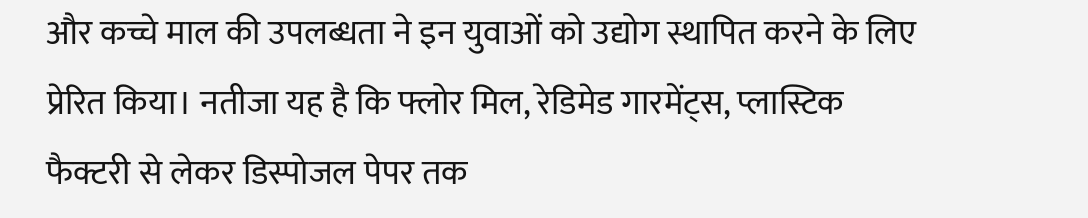और कच्चे माल की उपलब्धता ने इन युवाओं को उद्योग स्थापित करने के लिए प्रेरित किया। नतीजा यह है कि फ्लोर मिल, रेडिमेड गारमेंट्स, प्लास्टिक फैक्टरी से लेकर डिस्पोजल पेपर तक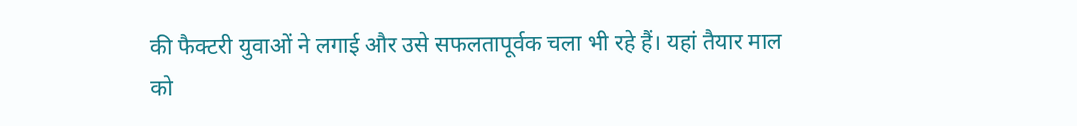की फैक्टरी युवाओं ने लगाई और उसे सफलतापूर्वक चला भी रहे हैं। यहां तैयार माल को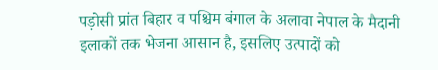पड़ोसी प्रांत बिहार व पश्चिम बंगाल के अलावा नेपाल के मैदानी इलाकों तक भेजना आसान है, इसलिए उत्पादों को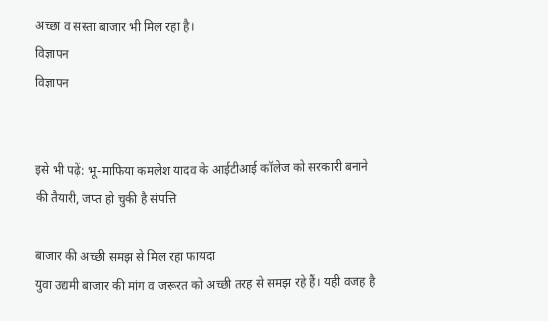अच्छा व सस्ता बाजार भी मिल रहा है।
विज्ञापन
विज्ञापन


इसे भी पढ़ें: भू-माफिया कमलेश यादव के आईटीआई कॉलेज को सरकारी बनाने की तैयारी, जप्त हो चुकी है संपत्ति

बाजार की अच्छी समझ से मिल रहा फायदा
युवा उद्यमी बाजार की मांग व जरूरत को अच्छी तरह से समझ रहे हैं। यही वजह है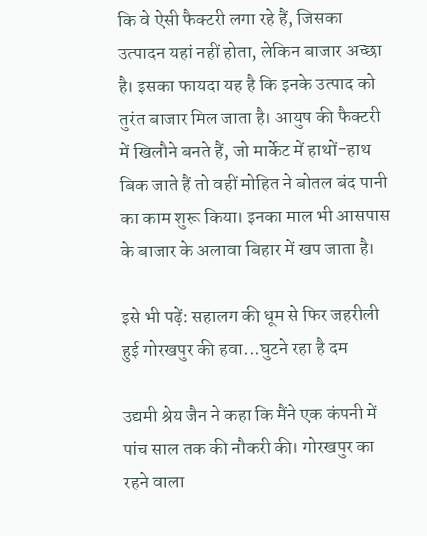कि वे ऐसी फैक्टरी लगा रहे हैं, जिसका उत्पादन यहां नहीं होता, लेकिन बाजार अच्छा है। इसका फायदा यह है कि इनके उत्पाद को तुरंत बाजार मिल जाता है। आयुष की फैक्टरी में खिलौने बनते हैं, जो मार्केट में हाथों-हाथ बिक जाते हैं तो वहीं मोहित ने बोतल बंद पानी का काम शुरू किया। इनका माल भी आसपास के बाजार के अलावा बिहार में खप जाता है।

इसे भी पढ़ें: सहालग की धूम से फिर जहरीली हुई गोरखपुर की हवा...घुटने रहा है दम

उद्यमी श्रेय जैन ने कहा कि मैंने एक कंपनी में पांच साल तक की नौकरी की। गोरखपुर का रहने वाला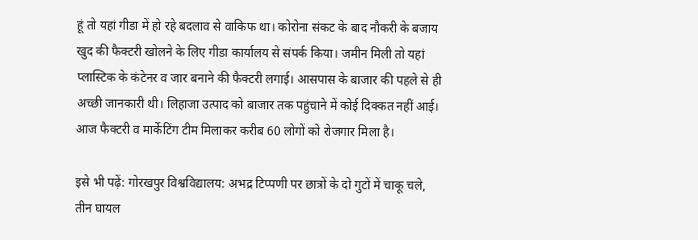हूं तो यहां गीडा में हो रहे बदलाव से वाकिफ था। कोरोना संकट के बाद नौकरी के बजाय खुद की फैक्टरी खोलने के लिए गीडा कार्यालय से संपर्क किया। जमीन मिली तो यहां प्लास्टिक के कंटेनर व जार बनाने की फैक्टरी लगाई। आसपास के बाजार की पहले से ही अच्छी जानकारी थी। लिहाजा उत्पाद को बाजार तक पहुंचाने में कोई दिक्कत नहीं आई। आज फैक्टरी व मार्केटिंग टीम मिलाकर करीब 60 लोगों को रोजगार मिला है।

इसे भी पढ़ें: गोरखपुर विश्वविद्यालय: अभद्र टिप्पणी पर छात्रों के दो गुटों में चाकू चले, तीन घायल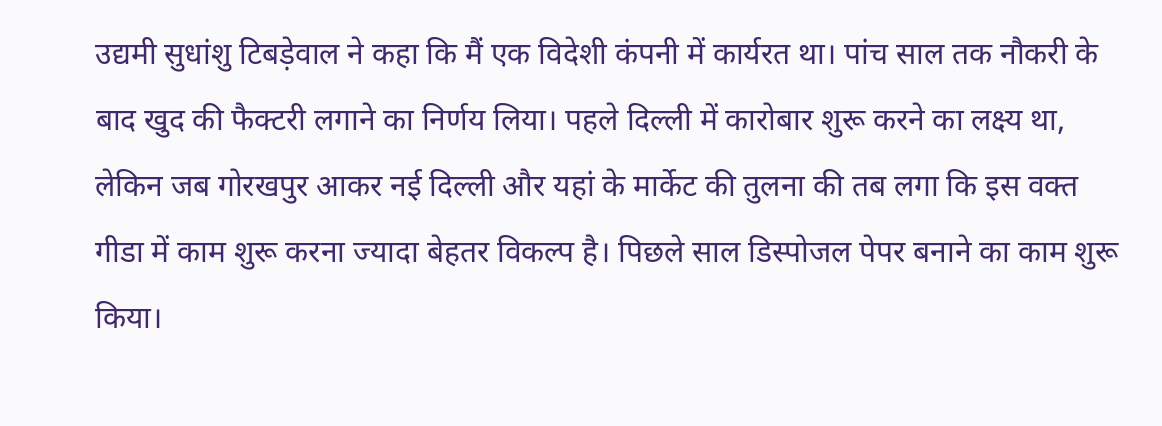उद्यमी सुधांशु टिबड़ेवाल ने कहा कि मैं एक विदेशी कंपनी में कार्यरत था। पांच साल तक नौकरी के बाद खुद की फैक्टरी लगाने का निर्णय लिया। पहले दिल्ली में कारोबार शुरू करने का लक्ष्य था, लेकिन जब गोरखपुर आकर नई दिल्ली और यहां के मार्केट की तुलना की तब लगा कि इस वक्त गीडा में काम शुरू करना ज्यादा बेहतर विकल्प है। पिछले साल डिस्पोजल पेपर बनाने का काम शुरू किया।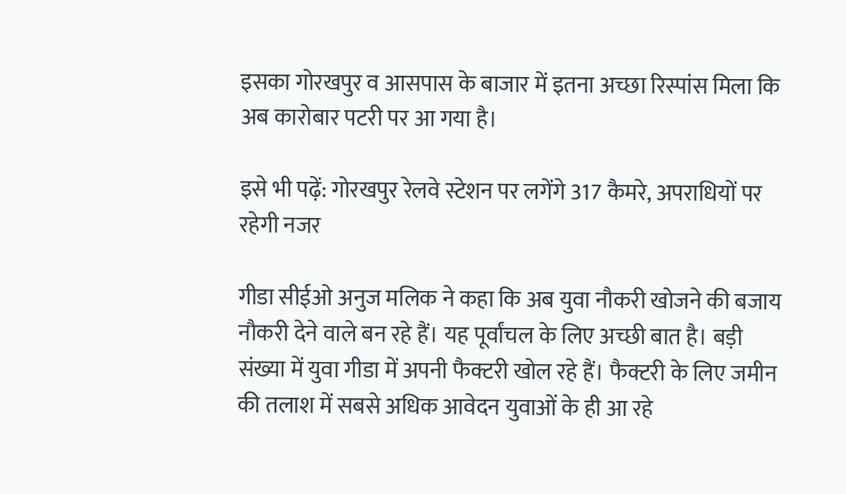इसका गोरखपुर व आसपास के बाजार में इतना अच्छा रिस्पांस मिला कि अब कारोबार पटरी पर आ गया है।

इसे भी पढ़ें: गोरखपुर रेलवे स्टेशन पर लगेंगे 317 कैमरे, अपराधियों पर रहेगी नजर

गीडा सीईओ अनुज मलिक ने कहा कि अब युवा नौकरी खोजने की बजाय नौकरी देने वाले बन रहे हैं। यह पूर्वांचल के लिए अच्छी बात है। बड़ी संख्या में युवा गीडा में अपनी फैक्टरी खोल रहे हैं। फैक्टरी के लिए जमीन की तलाश में सबसे अधिक आवेदन युवाओं के ही आ रहे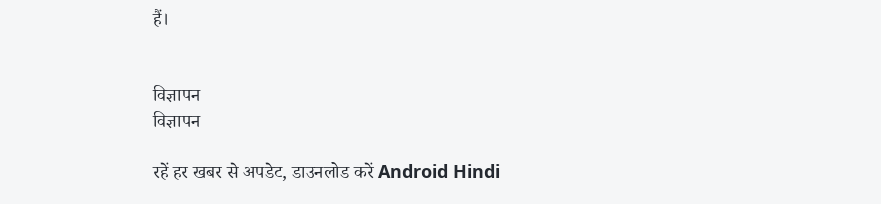हैं।


विज्ञापन
विज्ञापन

रहें हर खबर से अपडेट, डाउनलोड करें Android Hindi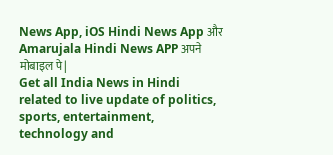News App, iOS Hindi News App और Amarujala Hindi News APP अपने मोबाइल पे|
Get all India News in Hindi related to live update of politics, sports, entertainment, technology and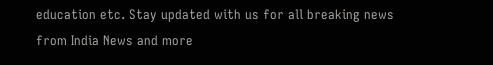education etc. Stay updated with us for all breaking news from India News and more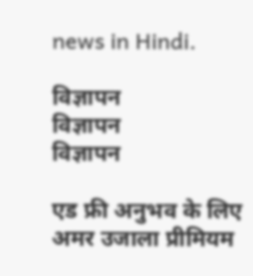news in Hindi.

विज्ञापन
विज्ञापन
विज्ञापन

एड फ्री अनुभव के लिए अमर उजाला प्रीमियम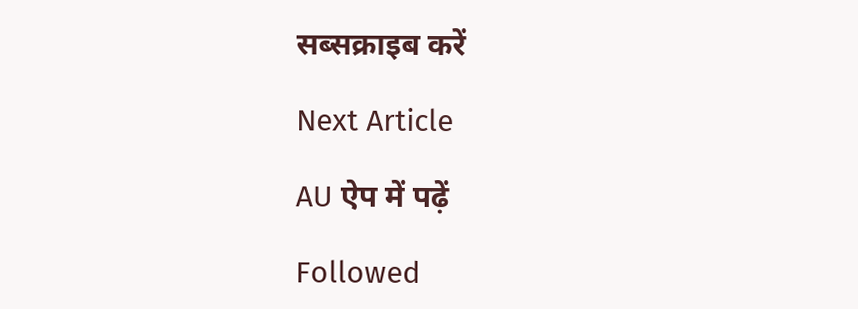सब्सक्राइब करें

Next Article

AU ऐप में पढ़ें

Followed